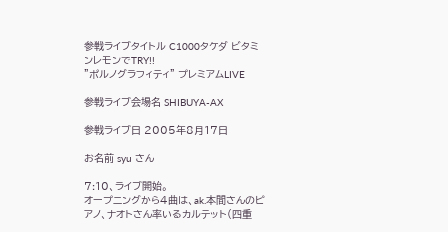参戦ライブタイトル C1000タケダ ビタミンレモンでTRY!!
"ポルノグラフィティ" プレミアムLIVE

参戦ライブ会場名 SHIBUYA-AX

参戦ライブ日 2005年8月17日

お名前 syu さん

7:10、ライブ開始。
オープニングから4曲は、ak.本間さんのピアノ、ナオトさん率いるカルテット(四重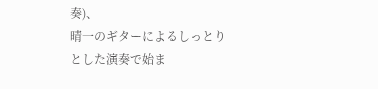奏)、
晴一のギターによるしっとりとした演奏で始ま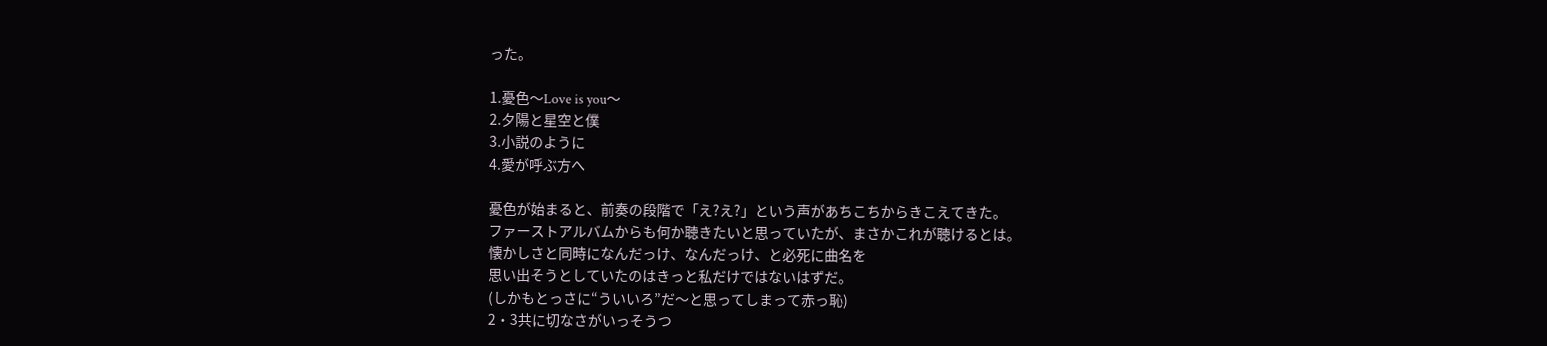った。

1.憂色〜Love is you〜
2.夕陽と星空と僕
3.小説のように
4.愛が呼ぶ方へ

憂色が始まると、前奏の段階で「え?え?」という声があちこちからきこえてきた。
ファーストアルバムからも何か聴きたいと思っていたが、まさかこれが聴けるとは。
懐かしさと同時になんだっけ、なんだっけ、と必死に曲名を
思い出そうとしていたのはきっと私だけではないはずだ。
(しかもとっさに“ういいろ”だ〜と思ってしまって赤っ恥)
2・3共に切なさがいっそうつ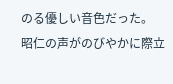のる優しい音色だった。
昭仁の声がのびやかに際立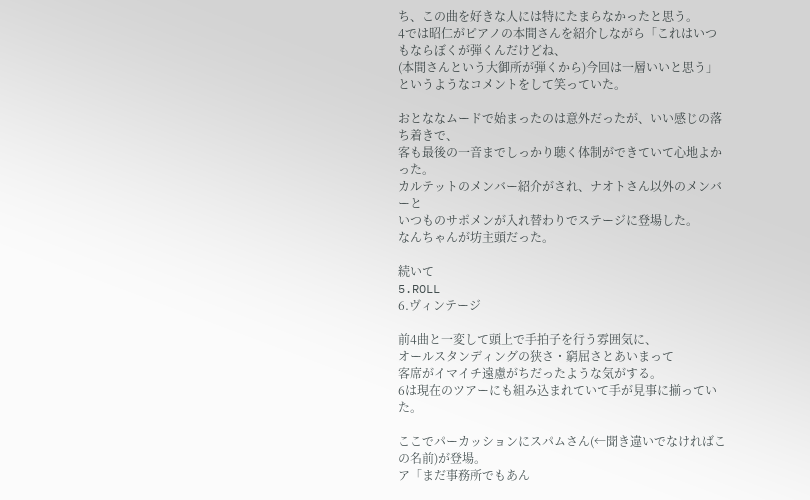ち、この曲を好きな人には特にたまらなかったと思う。
4では昭仁がピアノの本間さんを紹介しながら「これはいつもならぼくが弾くんだけどね、
(本間さんという大御所が弾くから)今回は一層いいと思う」
というようなコメントをして笑っていた。

おとななムードで始まったのは意外だったが、いい感じの落ち着きで、
客も最後の一音までしっかり聴く体制ができていて心地よかった。
カルテットのメンバー紹介がされ、ナオトさん以外のメンバーと
いつものサポメンが入れ替わりでステージに登場した。
なんちゃんが坊主頭だった。

続いて
5.ROLL
6.ヴィンテージ

前4曲と一変して頭上で手拍子を行う雰囲気に、
オールスタンディングの狭さ・窮屈さとあいまって
客席がイマイチ遠慮がちだったような気がする。
6は現在のツアーにも組み込まれていて手が見事に揃っていた。

ここでパーカッションにスパムさん(←聞き違いでなければこの名前)が登場。
ア「まだ事務所でもあん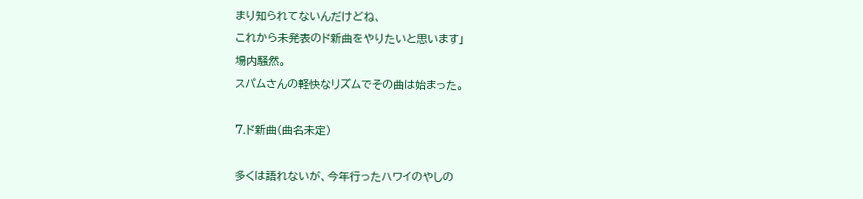まり知られてないんだけどね、
これから未発表のド新曲をやりたいと思います」
場内騒然。
スパムさんの軽快なリズムでその曲は始まった。

7.ド新曲(曲名未定)

多くは語れないが、今年行ったハワイのやしの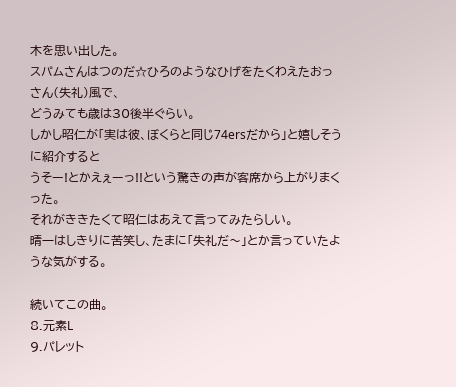木を思い出した。
スパムさんはつのだ☆ひろのようなひげをたくわえたおっさん(失礼)風で、
どうみても歳は30後半ぐらい。
しかし昭仁が「実は彼、ぼくらと同じ74ersだから」と嬉しそうに紹介すると
うそー!とかえぇーっ!!という驚きの声が客席から上がりまくった。
それがききたくて昭仁はあえて言ってみたらしい。
晴一はしきりに苦笑し、たまに「失礼だ〜」とか言っていたような気がする。

続いてこの曲。
8.元素L
9.パレット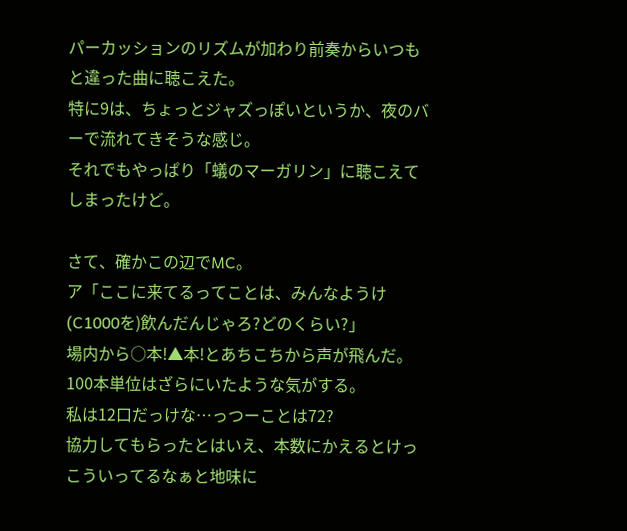パーカッションのリズムが加わり前奏からいつもと違った曲に聴こえた。
特に9は、ちょっとジャズっぽいというか、夜のバーで流れてきそうな感じ。
それでもやっぱり「蟻のマーガリン」に聴こえてしまったけど。

さて、確かこの辺でMC。
ア「ここに来てるってことは、みんなようけ(C1000を)飲んだんじゃろ?どのくらい?」
場内から○本!▲本!とあちこちから声が飛んだ。
100本単位はざらにいたような気がする。
私は12口だっけな…っつーことは72?
協力してもらったとはいえ、本数にかえるとけっこういってるなぁと地味に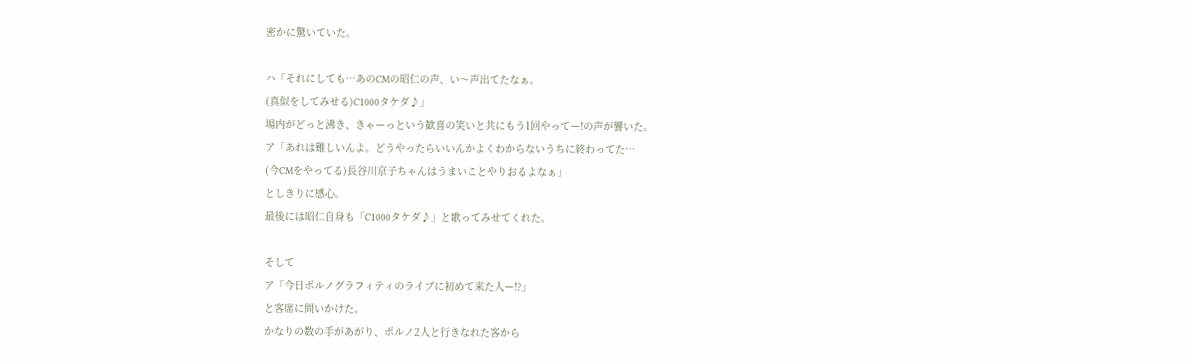密かに驚いていた。

ハ「それにしても…あのCMの昭仁の声、い〜声出てたなぁ。
(真似をしてみせる)C1000タケダ♪」
場内がどっと沸き、きゃーっという歓喜の笑いと共にもう1回やってー!の声が響いた。
ア「あれは難しいんよ。どうやったらいいんかよくわからないうちに終わってた…
(今CMをやってる)長谷川京子ちゃんはうまいことやりおるよなぁ」
としきりに感心。
最後には昭仁自身も「C1000タケダ♪」と歌ってみせてくれた。

そして
ア「今日ポルノグラフィティのライブに初めて来た人ー!?」
と客席に問いかけた。
かなりの数の手があがり、ポルノ2人と行きなれた客から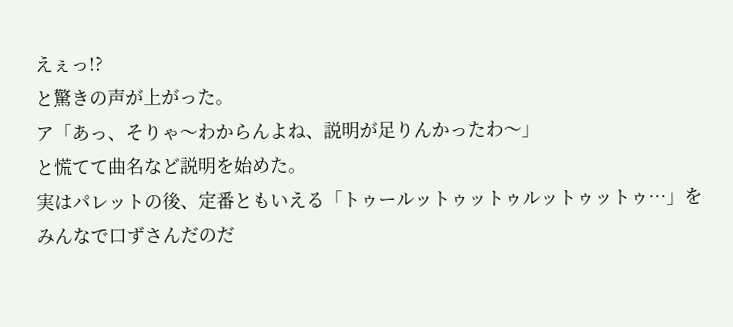えぇっ!?
と驚きの声が上がった。
ア「あっ、そりゃ〜わからんよね、説明が足りんかったわ〜」
と慌てて曲名など説明を始めた。
実はパレットの後、定番ともいえる「トゥールットゥットゥルットゥットゥ…」を
みんなで口ずさんだのだ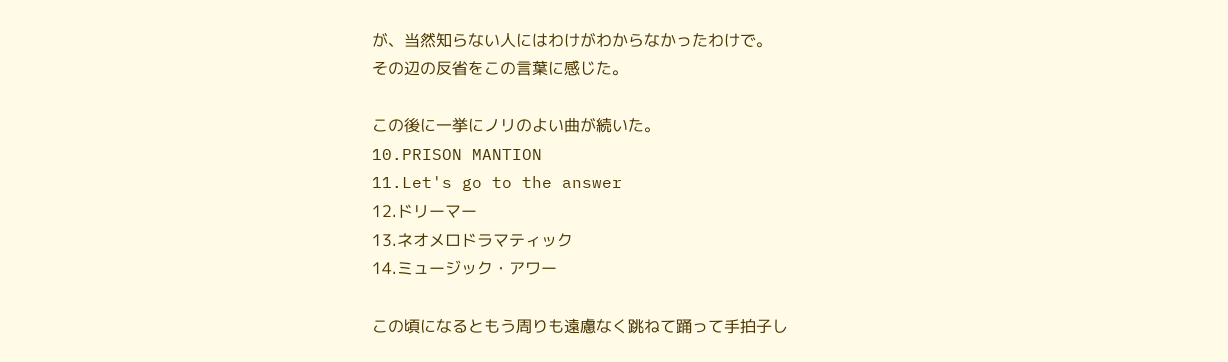が、当然知らない人にはわけがわからなかったわけで。
その辺の反省をこの言葉に感じた。

この後に一挙にノリのよい曲が続いた。
10.PRISON MANTION
11.Let's go to the answer
12.ドリーマー
13.ネオメロドラマティック
14.ミュージック・アワー

この頃になるともう周りも遠慮なく跳ねて踊って手拍子し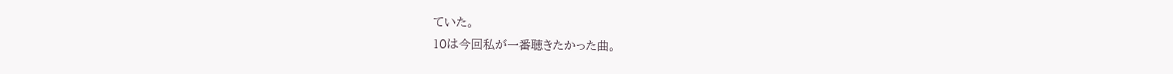ていた。
10は今回私が一番聴きたかった曲。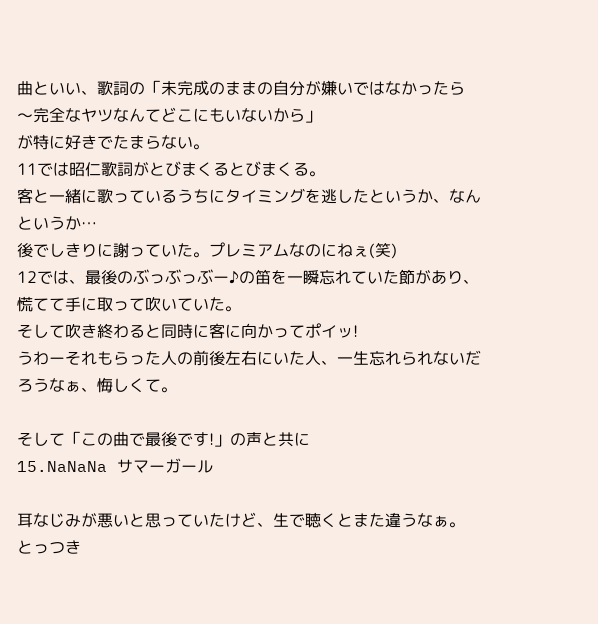曲といい、歌詞の「未完成のままの自分が嫌いではなかったら
〜完全なヤツなんてどこにもいないから」
が特に好きでたまらない。
11では昭仁歌詞がとびまくるとびまくる。
客と一緒に歌っているうちにタイミングを逃したというか、なんというか…
後でしきりに謝っていた。プレミアムなのにねぇ(笑)
12では、最後のぶっぶっぶー♪の笛を一瞬忘れていた節があり、
慌てて手に取って吹いていた。
そして吹き終わると同時に客に向かってポイッ!
うわーそれもらった人の前後左右にいた人、一生忘れられないだろうなぁ、悔しくて。

そして「この曲で最後です!」の声と共に
15.NaNaNa サマーガール

耳なじみが悪いと思っていたけど、生で聴くとまた違うなぁ。
とっつき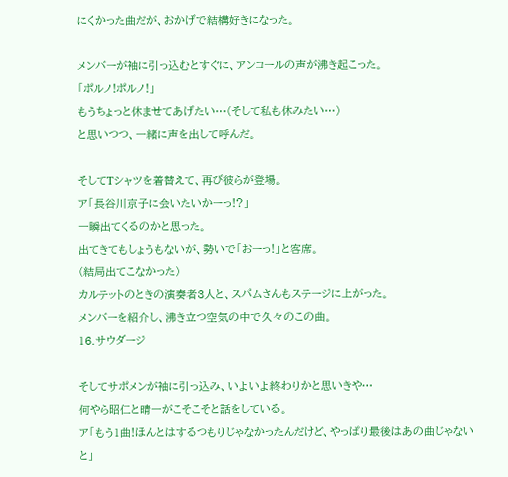にくかった曲だが、おかげで結構好きになった。

メンバーが袖に引っ込むとすぐに、アンコールの声が沸き起こった。
「ポルノ!ポルノ!」
もうちょっと休ませてあげたい…(そして私も休みたい…)
と思いつつ、一緒に声を出して呼んだ。

そしてTシャツを着替えて、再び彼らが登場。
ア「長谷川京子に会いたいかーっ!?」
一瞬出てくるのかと思った。
出てきてもしょうもないが、勢いで「おーっ!」と客席。
(結局出てこなかった)
カルテットのときの演奏者3人と、スパムさんもステージに上がった。
メンバーを紹介し、沸き立つ空気の中で久々のこの曲。
16.サウダージ

そしてサポメンが袖に引っ込み、いよいよ終わりかと思いきや…
何やら昭仁と晴一がこそこそと話をしている。
ア「もう1曲!ほんとはするつもりじゃなかったんだけど、やっぱり最後はあの曲じゃないと」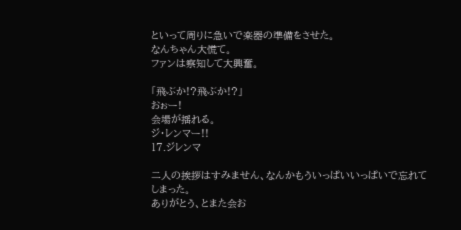といって周りに急いで楽器の準備をさせた。
なんちゃん大慌て。
ファンは察知して大興奮。

「飛ぶか!?飛ぶか!?」
おぉー!
会場が揺れる。
ジ・レンマー!!
17.ジレンマ

二人の挨拶はすみません、なんかもういっぱいいっぱいで忘れてしまった。
ありがとう、とまた会お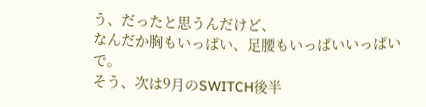う、だったと思うんだけど、
なんだか胸もいっぱい、足腰もいっぱいいっぱいで。
そう、次は9月のSWITCH後半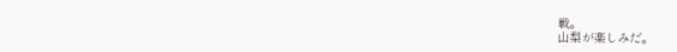戦。
山梨が楽しみだ。